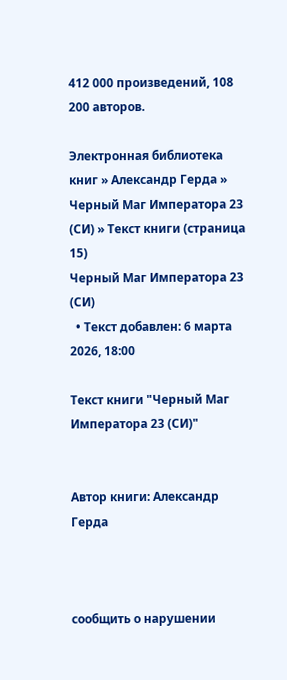412 000 произведений, 108 200 авторов.

Электронная библиотека книг » Александр Герда » Черный Маг Императора 23 (СИ) » Текст книги (страница 15)
Черный Маг Императора 23 (СИ)
  • Текст добавлен: 6 марта 2026, 18:00

Текст книги "Черный Маг Императора 23 (СИ)"


Автор книги: Александр Герда



сообщить о нарушении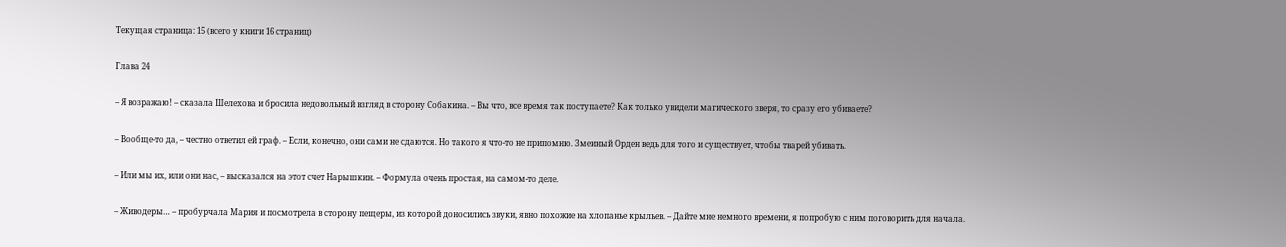Текущая страница: 15 (всего у книги 16 страниц)

Глава 24

– Я возражаю! – сказала Шелехова и бросила недовольный взгляд в сторону Собакина. – Вы что, все время так поступаете? Как только увидели магического зверя, то сразу его убиваете?

– Вообще-то да, – честно ответил ей граф. – Если, конечно, они сами не сдаются. Но такого я что-то не припомню. Змеиный Орден ведь для того и существует, чтобы тварей убивать.

– Или мы их, или они нас, – высказался на этот счет Нарышкин. – Формула очень простая, на самом-то деле.

– Живодеры… – пробурчала Мария и посмотрела в сторону пещеры, из которой доносились звуки, явно похожие на хлопанье крыльев. – Дайте мне немного времени, я попробую с ним поговорить для начала.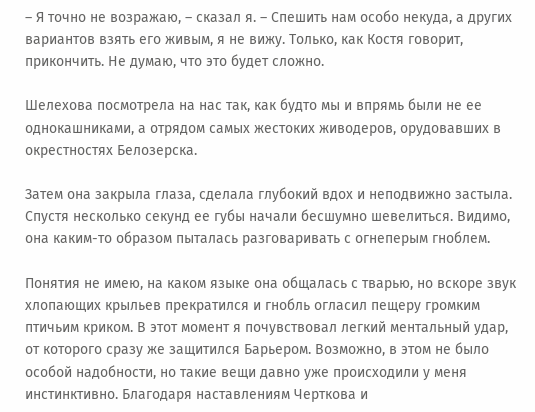– Я точно не возражаю, – сказал я. – Спешить нам особо некуда, а других вариантов взять его живым, я не вижу. Только, как Костя говорит, прикончить. Не думаю, что это будет сложно.

Шелехова посмотрела на нас так, как будто мы и впрямь были не ее однокашниками, а отрядом самых жестоких живодеров, орудовавших в окрестностях Белозерска.

Затем она закрыла глаза, сделала глубокий вдох и неподвижно застыла. Спустя несколько секунд ее губы начали бесшумно шевелиться. Видимо, она каким-то образом пыталась разговаривать с огнеперым гноблем.

Понятия не имею, на каком языке она общалась с тварью, но вскоре звук хлопающих крыльев прекратился и гнобль огласил пещеру громким птичьим криком. В этот момент я почувствовал легкий ментальный удар, от которого сразу же защитился Барьером. Возможно, в этом не было особой надобности, но такие вещи давно уже происходили у меня инстинктивно. Благодаря наставлениям Черткова и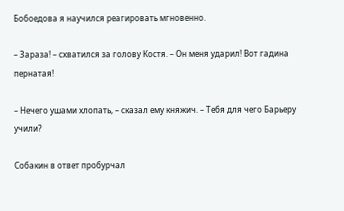Бобоедова я научился реагировать мгновенно.

– Зараза! – схватился за голову Костя. – Он меня ударил! Вот гадина пернатая!

– Нечего ушами хлопать, – сказал ему княжич. – Тебя для чего Барьеру учили?

Собакин в ответ пробурчал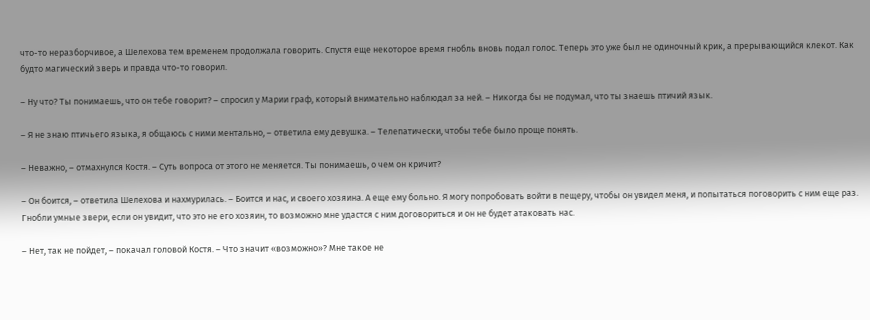что-то неразборчивое, а Шелехова тем временем продолжала говорить. Спустя еще некоторое время гнобль вновь подал голос. Теперь это уже был не одиночный крик, а прерывающийся клекот. Как будто магический зверь и правда что-то говорил.

– Ну что? Ты понимаешь, что он тебе говорит? – спросил у Марии граф, который внимательно наблюдал за ней. – Никогда бы не подумал, что ты знаешь птичий язык.

– Я не знаю птичьего языка, я общаюсь с ними ментально, – ответила ему девушка. – Телепатически, чтобы тебе было проще понять.

– Неважно, – отмахнулся Костя. – Суть вопроса от этого не меняется. Ты понимаешь, о чем он кричит?

– Он боится, – ответила Шелехова и нахмурилась. – Боится и нас, и своего хозяина. А еще ему больно. Я могу попробовать войти в пещеру, чтобы он увидел меня, и попытаться поговорить с ним еще раз. Гнобли умные звери, если он увидит, что это не его хозяин, то возможно мне удастся с ним договориться и он не будет атаковать нас.

– Нет, так не пойдет, – покачал головой Костя. – Что значит «возможно»? Мне такое не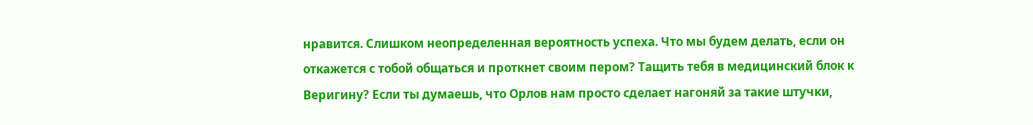нравится. Слишком неопределенная вероятность успеха. Что мы будем делать, если он откажется с тобой общаться и проткнет своим пером? Тащить тебя в медицинский блок к Веригину? Если ты думаешь, что Орлов нам просто сделает нагоняй за такие штучки,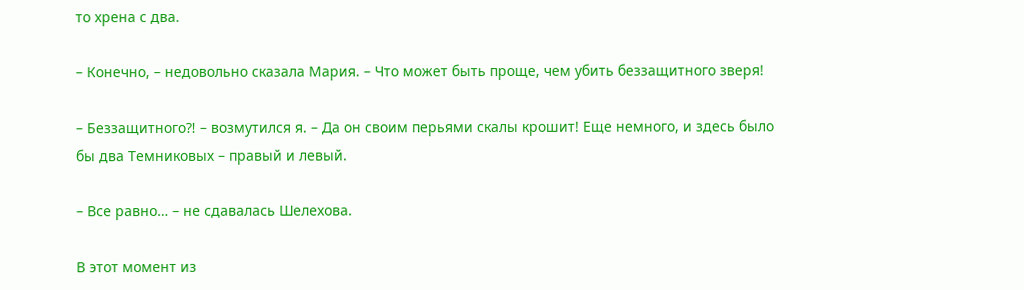то хрена с два.

– Конечно, – недовольно сказала Мария. – Что может быть проще, чем убить беззащитного зверя!

– Беззащитного⁈ – возмутился я. – Да он своим перьями скалы крошит! Еще немного, и здесь было бы два Темниковых – правый и левый.

– Все равно… – не сдавалась Шелехова.

В этот момент из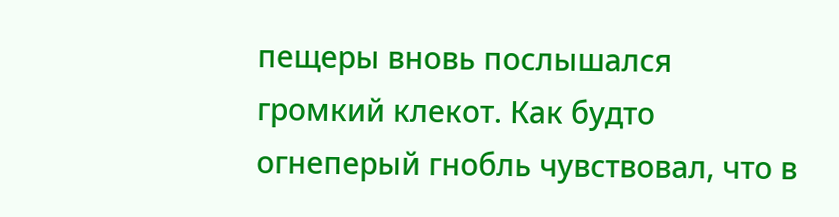пещеры вновь послышался громкий клекот. Как будто огнеперый гнобль чувствовал, что в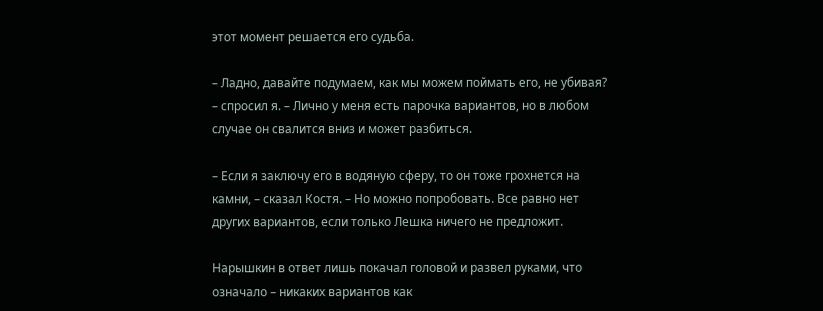этот момент решается его судьба.

– Ладно, давайте подумаем, как мы можем поймать его, не убивая? – спросил я. – Лично у меня есть парочка вариантов, но в любом случае он свалится вниз и может разбиться.

– Если я заключу его в водяную сферу, то он тоже грохнется на камни, – сказал Костя. – Но можно попробовать. Все равно нет других вариантов, если только Лешка ничего не предложит.

Нарышкин в ответ лишь покачал головой и развел руками, что означало – никаких вариантов как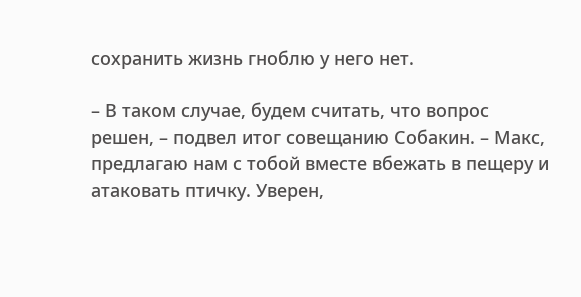сохранить жизнь гноблю у него нет.

– В таком случае, будем считать, что вопрос решен, – подвел итог совещанию Собакин. – Макс, предлагаю нам с тобой вместе вбежать в пещеру и атаковать птичку. Уверен,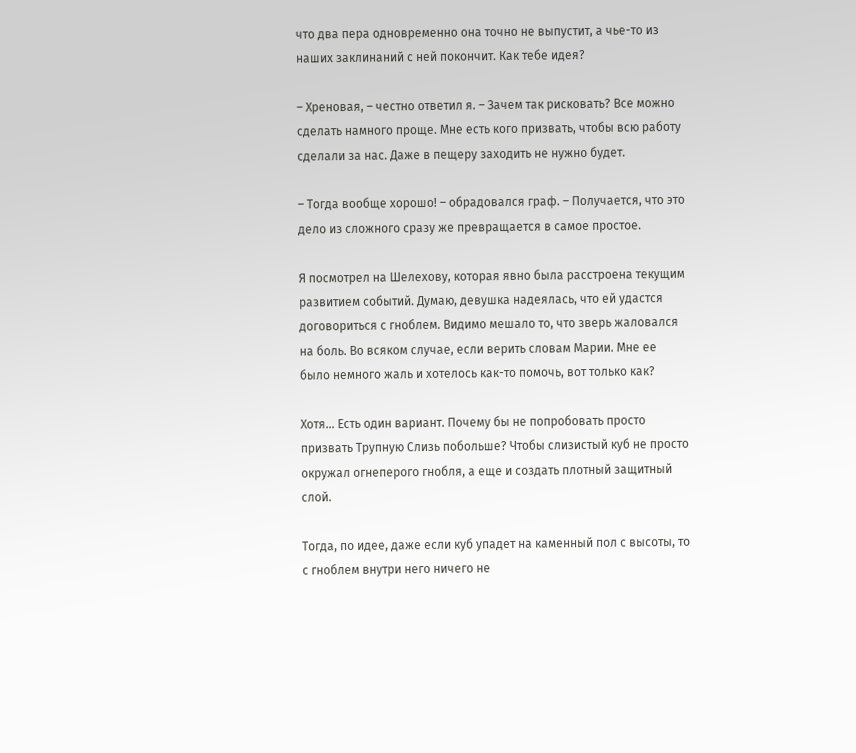что два пера одновременно она точно не выпустит, а чье-то из наших заклинаний с ней покончит. Как тебе идея?

– Хреновая, – честно ответил я. – Зачем так рисковать? Все можно сделать намного проще. Мне есть кого призвать, чтобы всю работу сделали за нас. Даже в пещеру заходить не нужно будет.

– Тогда вообще хорошо! – обрадовался граф. – Получается, что это дело из сложного сразу же превращается в самое простое.

Я посмотрел на Шелехову, которая явно была расстроена текущим развитием событий. Думаю, девушка надеялась, что ей удастся договориться с гноблем. Видимо мешало то, что зверь жаловался на боль. Во всяком случае, если верить словам Марии. Мне ее было немного жаль и хотелось как-то помочь, вот только как?

Хотя… Есть один вариант. Почему бы не попробовать просто призвать Трупную Слизь побольше? Чтобы слизистый куб не просто окружал огнеперого гнобля, а еще и создать плотный защитный слой.

Тогда, по идее, даже если куб упадет на каменный пол с высоты, то с гноблем внутри него ничего не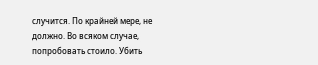случится. По крайней мере, не должно. Во всяком случае, попробовать стоило. Убить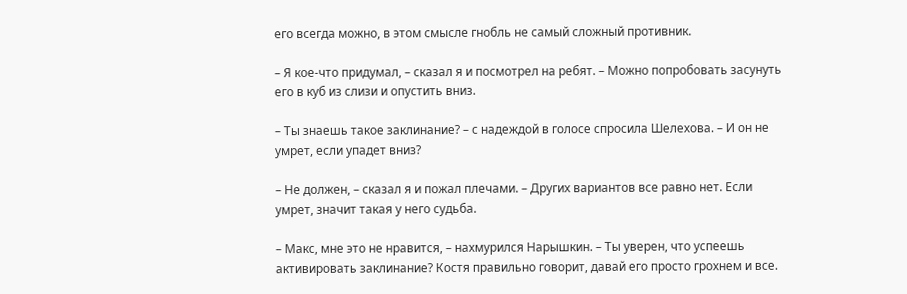его всегда можно, в этом смысле гнобль не самый сложный противник.

– Я кое-что придумал, – сказал я и посмотрел на ребят. – Можно попробовать засунуть его в куб из слизи и опустить вниз.

– Ты знаешь такое заклинание? – с надеждой в голосе спросила Шелехова. – И он не умрет, если упадет вниз?

– Не должен, – сказал я и пожал плечами. – Других вариантов все равно нет. Если умрет, значит такая у него судьба.

– Макс, мне это не нравится, – нахмурился Нарышкин. – Ты уверен, что успеешь активировать заклинание? Костя правильно говорит, давай его просто грохнем и все.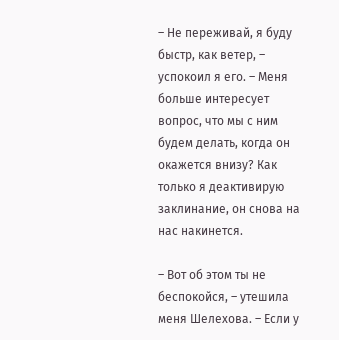– Не переживай, я буду быстр, как ветер, – успокоил я его. – Меня больше интересует вопрос, что мы с ним будем делать, когда он окажется внизу? Как только я деактивирую заклинание, он снова на нас накинется.

– Вот об этом ты не беспокойся, – утешила меня Шелехова. – Если у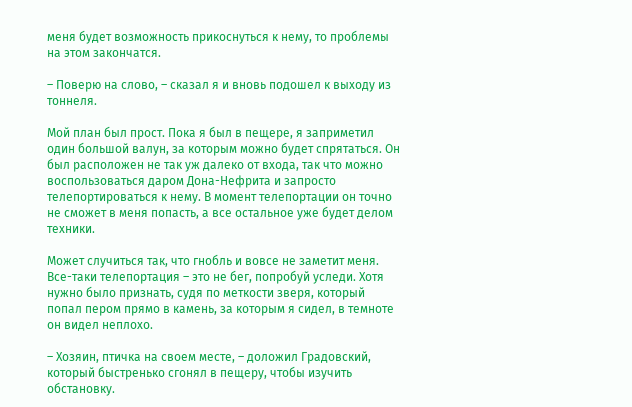меня будет возможность прикоснуться к нему, то проблемы на этом закончатся.

– Поверю на слово, – сказал я и вновь подошел к выходу из тоннеля.

Мой план был прост. Пока я был в пещере, я заприметил один большой валун, за которым можно будет спрятаться. Он был расположен не так уж далеко от входа, так что можно воспользоваться даром Дона-Нефрита и запросто телепортироваться к нему. В момент телепортации он точно не сможет в меня попасть, а все остальное уже будет делом техники.

Может случиться так, что гнобль и вовсе не заметит меня. Все-таки телепортация – это не бег, попробуй уследи. Хотя нужно было признать, судя по меткости зверя, который попал пером прямо в камень, за которым я сидел, в темноте он видел неплохо.

– Хозяин, птичка на своем месте, – доложил Градовский, который быстренько сгонял в пещеру, чтобы изучить обстановку.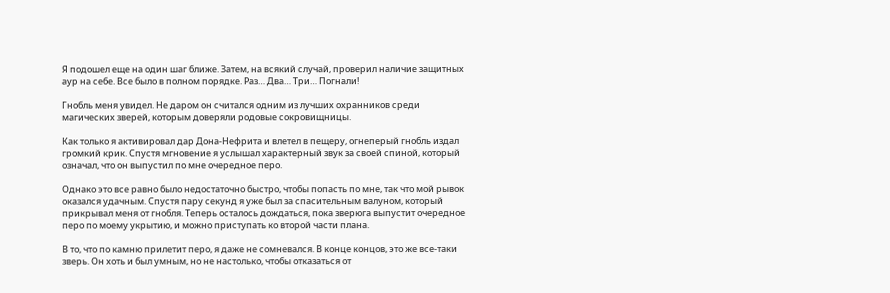Я подошел еще на один шаг ближе. Затем, на всякий случай, проверил наличие защитных аур на себе. Все было в полном порядке. Раз… Два… Три… Погнали!

Гнобль меня увидел. Не даром он считался одним из лучших охранников среди магических зверей, которым доверяли родовые сокровищницы.

Как только я активировал дар Дона-Нефрита и влетел в пещеру, огнеперый гнобль издал громкий крик. Спустя мгновение я услышал характерный звук за своей спиной, который означал, что он выпустил по мне очередное перо.

Однако это все равно было недостаточно быстро, чтобы попасть по мне, так что мой рывок оказался удачным. Спустя пару секунд я уже был за спасительным валуном, который прикрывал меня от гнобля. Теперь осталось дождаться, пока зверюга выпустит очередное перо по моему укрытию, и можно приступать ко второй части плана.

В то, что по камню прилетит перо, я даже не сомневался. В конце концов, это же все-таки зверь. Он хоть и был умным, но не настолько, чтобы отказаться от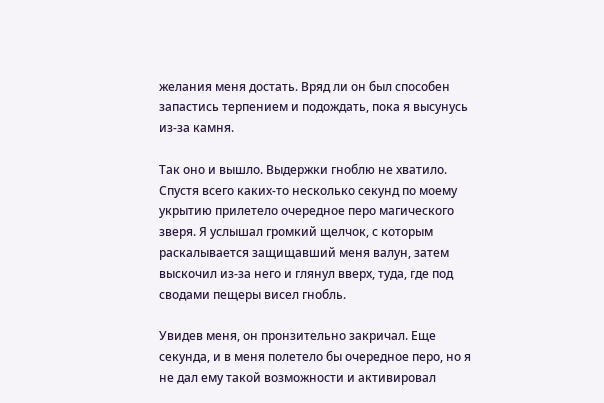желания меня достать. Вряд ли он был способен запастись терпением и подождать, пока я высунусь из-за камня.

Так оно и вышло. Выдержки гноблю не хватило. Спустя всего каких-то несколько секунд по моему укрытию прилетело очередное перо магического зверя. Я услышал громкий щелчок, с которым раскалывается защищавший меня валун, затем выскочил из-за него и глянул вверх, туда, где под сводами пещеры висел гнобль.

Увидев меня, он пронзительно закричал. Еще секунда, и в меня полетело бы очередное перо, но я не дал ему такой возможности и активировал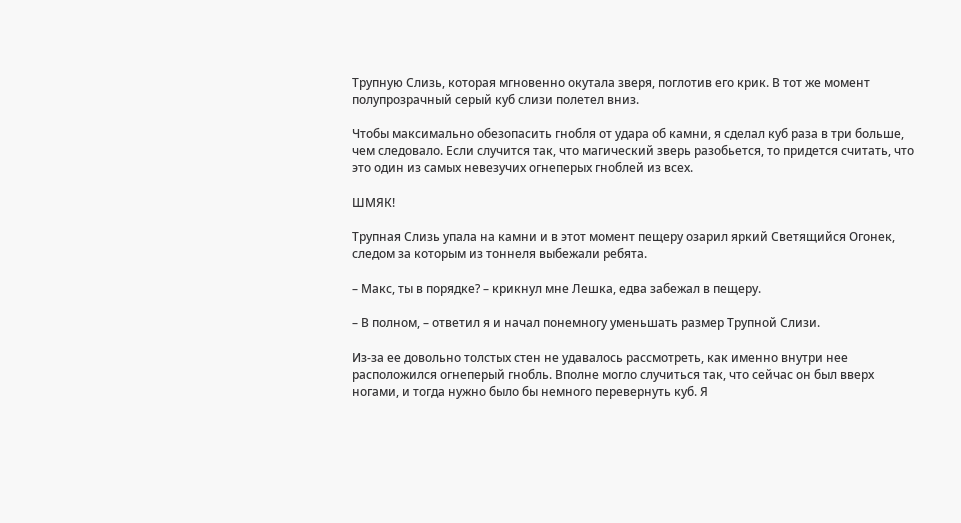Трупную Слизь, которая мгновенно окутала зверя, поглотив его крик. В тот же момент полупрозрачный серый куб слизи полетел вниз.

Чтобы максимально обезопасить гнобля от удара об камни, я сделал куб раза в три больше, чем следовало. Если случится так, что магический зверь разобьется, то придется считать, что это один из самых невезучих огнеперых гноблей из всех.

ШМЯК!

Трупная Слизь упала на камни и в этот момент пещеру озарил яркий Светящийся Огонек, следом за которым из тоннеля выбежали ребята.

– Макс, ты в порядке? – крикнул мне Лешка, едва забежал в пещеру.

– В полном, – ответил я и начал понемногу уменьшать размер Трупной Слизи.

Из-за ее довольно толстых стен не удавалось рассмотреть, как именно внутри нее расположился огнеперый гнобль. Вполне могло случиться так, что сейчас он был вверх ногами, и тогда нужно было бы немного перевернуть куб. Я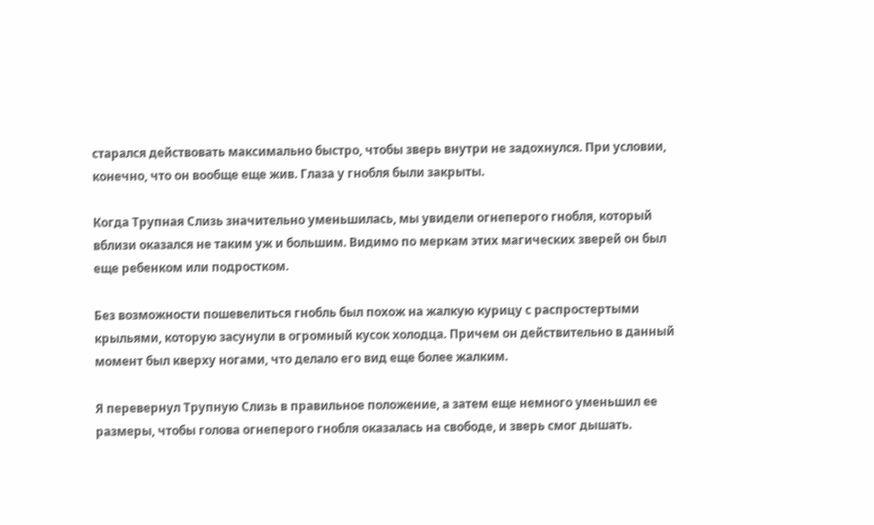старался действовать максимально быстро, чтобы зверь внутри не задохнулся. При условии, конечно, что он вообще еще жив. Глаза у гнобля были закрыты.

Когда Трупная Слизь значительно уменьшилась, мы увидели огнеперого гнобля, который вблизи оказался не таким уж и большим. Видимо по меркам этих магических зверей он был еще ребенком или подростком.

Без возможности пошевелиться гнобль был похож на жалкую курицу с распростертыми крыльями, которую засунули в огромный кусок холодца. Причем он действительно в данный момент был кверху ногами, что делало его вид еще более жалким.

Я перевернул Трупную Слизь в правильное положение, а затем еще немного уменьшил ее размеры, чтобы голова огнеперого гнобля оказалась на свободе, и зверь смог дышать.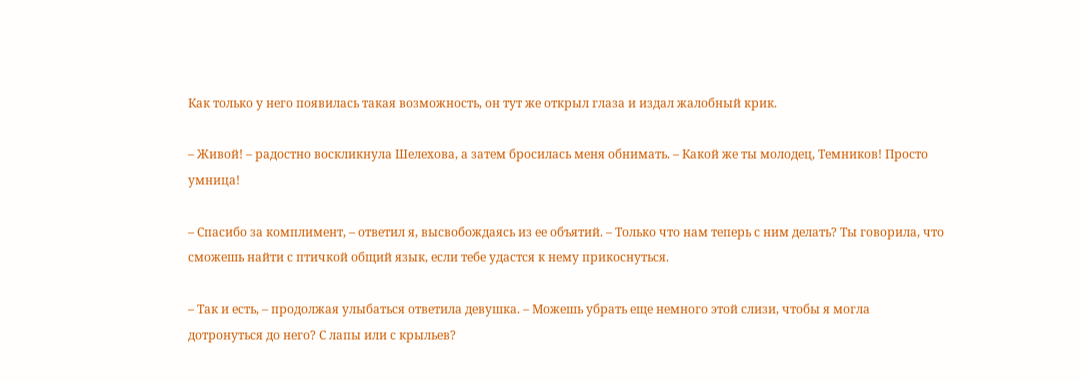Как только у него появилась такая возможность, он тут же открыл глаза и издал жалобный крик.

– Живой! – радостно воскликнула Шелехова, а затем бросилась меня обнимать. – Какой же ты молодец, Темников! Просто умница!

– Спасибо за комплимент, – ответил я, высвобождаясь из ее объятий. – Только что нам теперь с ним делать? Ты говорила, что сможешь найти с птичкой общий язык, если тебе удастся к нему прикоснуться.

– Так и есть, – продолжая улыбаться ответила девушка. – Можешь убрать еще немного этой слизи, чтобы я могла дотронуться до него? С лапы или с крыльев?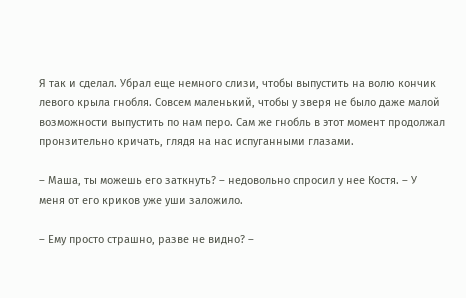Я так и сделал. Убрал еще немного слизи, чтобы выпустить на волю кончик левого крыла гнобля. Совсем маленький, чтобы у зверя не было даже малой возможности выпустить по нам перо. Сам же гнобль в этот момент продолжал пронзительно кричать, глядя на нас испуганными глазами.

– Маша, ты можешь его заткнуть? – недовольно спросил у нее Костя. – У меня от его криков уже уши заложило.

– Ему просто страшно, разве не видно? –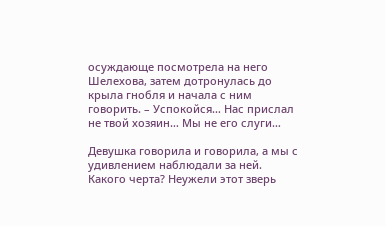осуждающе посмотрела на него Шелехова, затем дотронулась до крыла гнобля и начала с ним говорить. – Успокойся… Нас прислал не твой хозяин… Мы не его слуги…

Девушка говорила и говорила, а мы с удивлением наблюдали за ней. Какого черта? Неужели этот зверь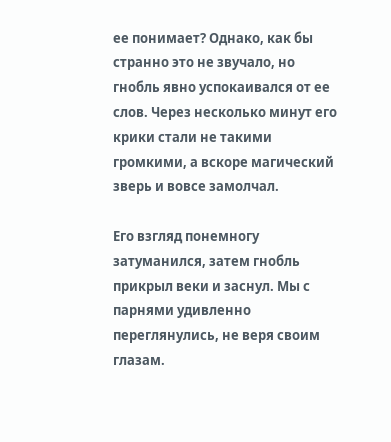ее понимает? Однако, как бы странно это не звучало, но гнобль явно успокаивался от ее слов. Через несколько минут его крики стали не такими громкими, а вскоре магический зверь и вовсе замолчал.

Его взгляд понемногу затуманился, затем гнобль прикрыл веки и заснул. Мы с парнями удивленно переглянулись, не веря своим глазам.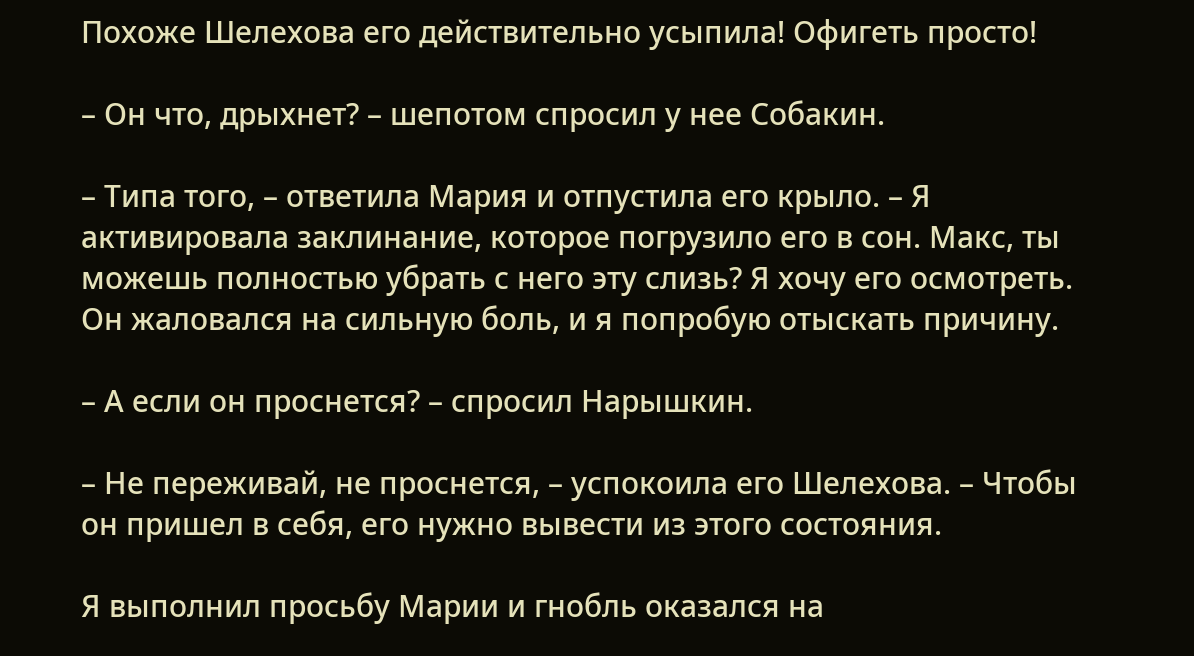Похоже Шелехова его действительно усыпила! Офигеть просто!

– Он что, дрыхнет? – шепотом спросил у нее Собакин.

– Типа того, – ответила Мария и отпустила его крыло. – Я активировала заклинание, которое погрузило его в сон. Макс, ты можешь полностью убрать с него эту слизь? Я хочу его осмотреть. Он жаловался на сильную боль, и я попробую отыскать причину.

– А если он проснется? – спросил Нарышкин.

– Не переживай, не проснется, – успокоила его Шелехова. – Чтобы он пришел в себя, его нужно вывести из этого состояния.

Я выполнил просьбу Марии и гнобль оказался на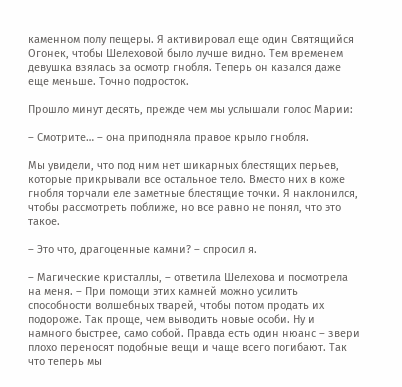каменном полу пещеры. Я активировал еще один Святящийся Огонек, чтобы Шелеховой было лучше видно. Тем временем девушка взялась за осмотр гнобля. Теперь он казался даже еще меньше. Точно подросток.

Прошло минут десять, прежде чем мы услышали голос Марии:

– Смотрите… – она приподняла правое крыло гнобля.

Мы увидели, что под ним нет шикарных блестящих перьев, которые прикрывали все остальное тело. Вместо них в коже гнобля торчали еле заметные блестящие точки. Я наклонился, чтобы рассмотреть поближе, но все равно не понял, что это такое.

– Это что, драгоценные камни? – спросил я.

– Магические кристаллы, – ответила Шелехова и посмотрела на меня. – При помощи этих камней можно усилить способности волшебных тварей, чтобы потом продать их подороже. Так проще, чем выводить новые особи. Ну и намного быстрее, само собой. Правда есть один нюанс – звери плохо переносят подобные вещи и чаще всего погибают. Так что теперь мы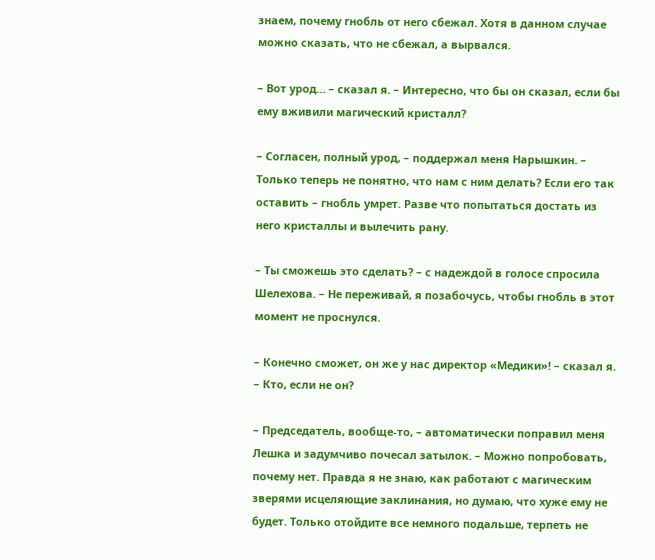знаем, почему гнобль от него сбежал. Хотя в данном случае можно сказать, что не сбежал, а вырвался.

– Вот урод… – сказал я. – Интересно, что бы он сказал, если бы ему вживили магический кристалл?

– Согласен, полный урод, – поддержал меня Нарышкин. – Только теперь не понятно, что нам с ним делать? Если его так оставить – гнобль умрет. Разве что попытаться достать из него кристаллы и вылечить рану.

– Ты сможешь это сделать? – с надеждой в голосе спросила Шелехова. – Не переживай, я позабочусь, чтобы гнобль в этот момент не проснулся.

– Конечно сможет, он же у нас директор «Медики»! – сказал я. – Кто, если не он?

– Председатель, вообще-то, – автоматически поправил меня Лешка и задумчиво почесал затылок. – Можно попробовать, почему нет. Правда я не знаю, как работают с магическим зверями исцеляющие заклинания, но думаю, что хуже ему не будет. Только отойдите все немного подальше, терпеть не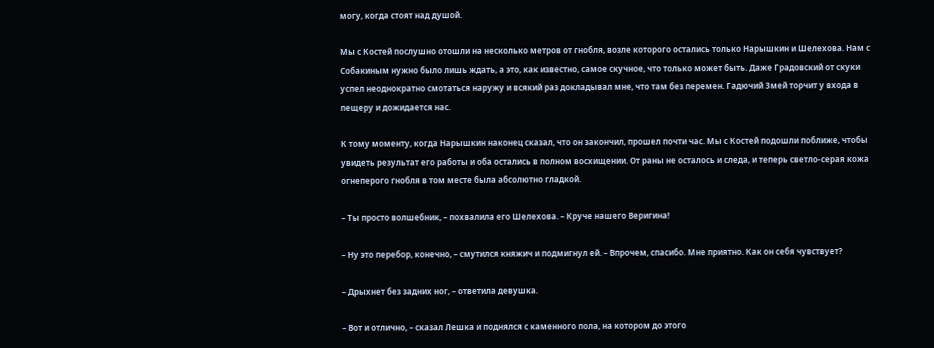могу, когда стоят над душой.

Мы с Костей послушно отошли на несколько метров от гнобля, возле которого остались только Нарышкин и Шелехова. Нам с Собакиным нужно было лишь ждать, а это, как известно, самое скучное, что только может быть. Даже Градовский от скуки успел неоднократно смотаться наружу и всякий раз докладывал мне, что там без перемен. Гадючий Змей торчит у входа в пещеру и дожидается нас.

К тому моменту, когда Нарышкин наконец сказал, что он закончил, прошел почти час. Мы с Костей подошли поближе, чтобы увидеть результат его работы и оба остались в полном восхищении. От раны не осталось и следа, и теперь светло-серая кожа огнеперого гнобля в том месте была абсолютно гладкой.

– Ты просто волшебник, – похвалила его Шелехова. – Круче нашего Веригина!

– Ну это перебор, конечно, – смутился княжич и подмигнул ей. – Впрочем, спасибо. Мне приятно. Как он себя чувствует?

– Дрыхнет без задних ног, – ответила девушка.

– Вот и отлично, – сказал Лешка и поднялся с каменного пола, на котором до этого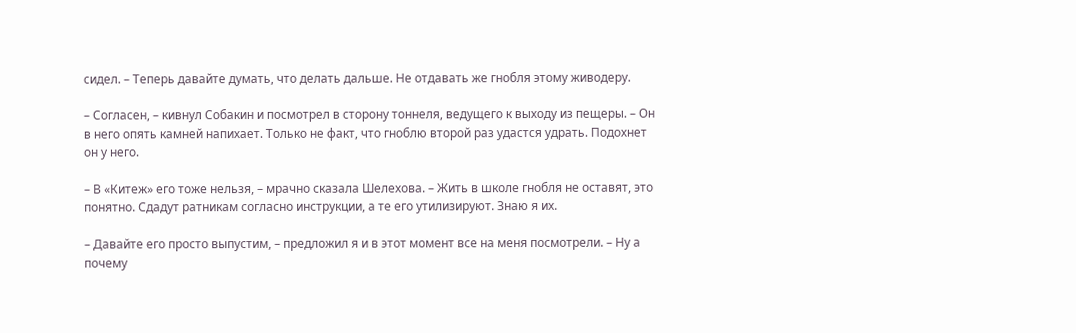сидел. – Теперь давайте думать, что делать дальше. Не отдавать же гнобля этому живодеру.

– Согласен, – кивнул Собакин и посмотрел в сторону тоннеля, ведущего к выходу из пещеры. – Он в него опять камней напихает. Только не факт, что гноблю второй раз удастся удрать. Подохнет он у него.

– В «Китеж» его тоже нельзя, – мрачно сказала Шелехова. – Жить в школе гнобля не оставят, это понятно. Сдадут ратникам согласно инструкции, а те его утилизируют. Знаю я их.

– Давайте его просто выпустим, – предложил я и в этот момент все на меня посмотрели. – Ну а почему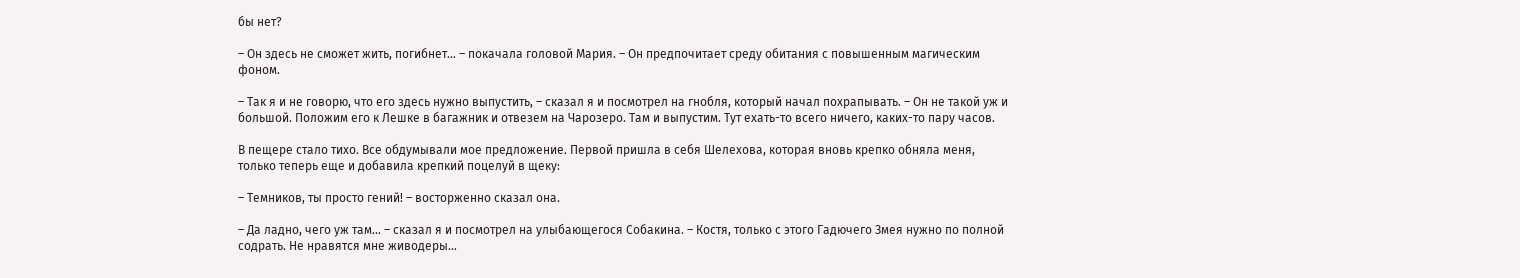бы нет?

– Он здесь не сможет жить, погибнет… – покачала головой Мария. – Он предпочитает среду обитания с повышенным магическим фоном.

– Так я и не говорю, что его здесь нужно выпустить, – сказал я и посмотрел на гнобля, который начал похрапывать. – Он не такой уж и большой. Положим его к Лешке в багажник и отвезем на Чарозеро. Там и выпустим. Тут ехать-то всего ничего, каких-то пару часов.

В пещере стало тихо. Все обдумывали мое предложение. Первой пришла в себя Шелехова, которая вновь крепко обняла меня, только теперь еще и добавила крепкий поцелуй в щеку:

– Темников, ты просто гений! – восторженно сказал она.

– Да ладно, чего уж там… – сказал я и посмотрел на улыбающегося Собакина. – Костя, только с этого Гадючего Змея нужно по полной содрать. Не нравятся мне живодеры…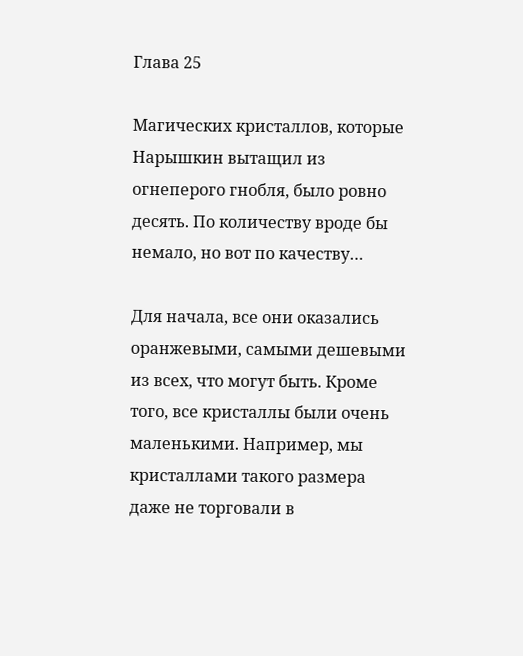Глава 25

Магических кристаллов, которые Нарышкин вытащил из огнеперого гнобля, было ровно десять. По количеству вроде бы немало, но вот по качеству…

Для начала, все они оказались оранжевыми, самыми дешевыми из всех, что могут быть. Кроме того, все кристаллы были очень маленькими. Например, мы кристаллами такого размера даже не торговали в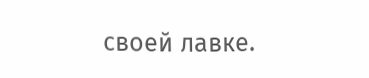своей лавке.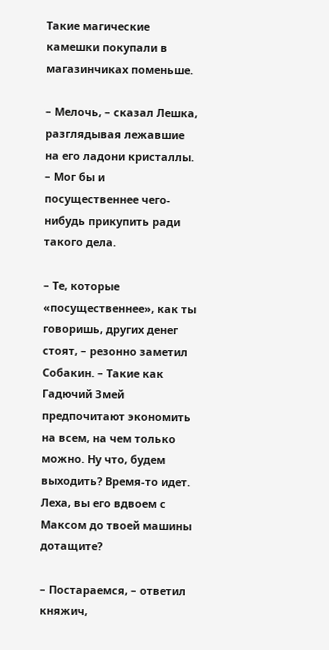Такие магические камешки покупали в магазинчиках поменьше.

– Мелочь, – сказал Лешка, разглядывая лежавшие на его ладони кристаллы. – Мог бы и посущественнее чего-нибудь прикупить ради такого дела.

– Те, которые «посущественнее», как ты говоришь, других денег стоят, – резонно заметил Собакин. – Такие как Гадючий Змей предпочитают экономить на всем, на чем только можно. Ну что, будем выходить? Время-то идет. Леха, вы его вдвоем с Максом до твоей машины дотащите?

– Постараемся, – ответил княжич,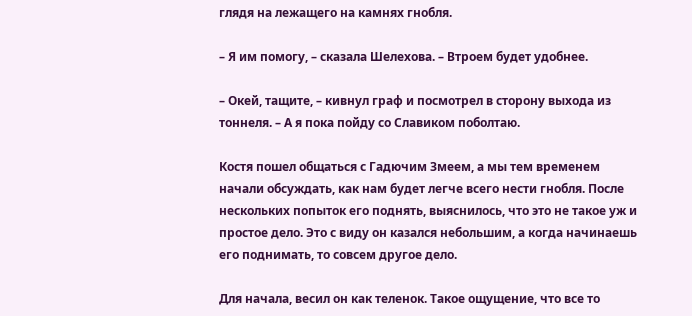глядя на лежащего на камнях гнобля.

– Я им помогу, – сказала Шелехова. – Втроем будет удобнее.

– Окей, тащите, – кивнул граф и посмотрел в сторону выхода из тоннеля. – А я пока пойду со Славиком поболтаю.

Костя пошел общаться с Гадючим Змеем, а мы тем временем начали обсуждать, как нам будет легче всего нести гнобля. После нескольких попыток его поднять, выяснилось, что это не такое уж и простое дело. Это с виду он казался небольшим, а когда начинаешь его поднимать, то совсем другое дело.

Для начала, весил он как теленок. Такое ощущение, что все то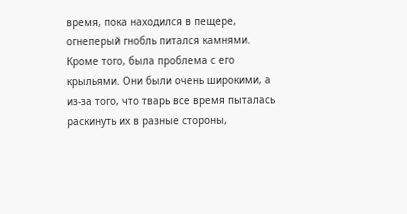время, пока находился в пещере, огнеперый гнобль питался камнями. Кроме того, была проблема с его крыльями. Они были очень широкими, а из-за того, что тварь все время пыталась раскинуть их в разные стороны,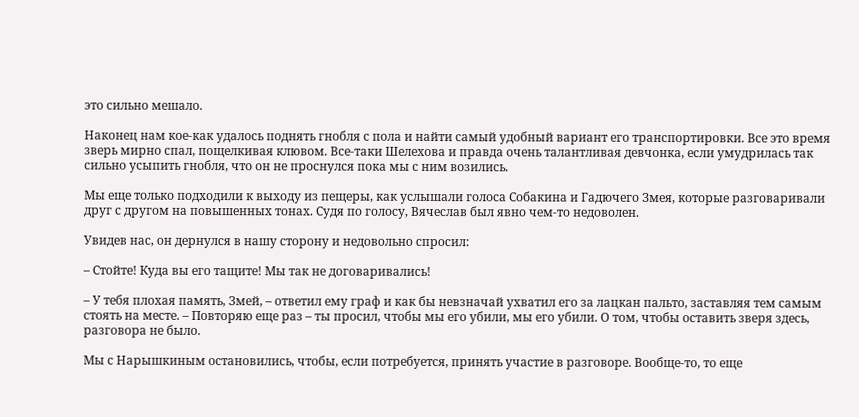это сильно мешало.

Наконец нам кое-как удалось поднять гнобля с пола и найти самый удобный вариант его транспортировки. Все это время зверь мирно спал, пощелкивая клювом. Все-таки Шелехова и правда очень талантливая девчонка, если умудрилась так сильно усыпить гнобля, что он не проснулся пока мы с ним возились.

Мы еще только подходили к выходу из пещеры, как услышали голоса Собакина и Гадючего Змея, которые разговаривали друг с другом на повышенных тонах. Судя по голосу, Вячеслав был явно чем-то недоволен.

Увидев нас, он дернулся в нашу сторону и недовольно спросил:

– Стойте! Куда вы его тащите! Мы так не договаривались!

– У тебя плохая память, Змей, – ответил ему граф и как бы невзначай ухватил его за лацкан пальто, заставляя тем самым стоять на месте. – Повторяю еще раз – ты просил, чтобы мы его убили, мы его убили. О том, чтобы оставить зверя здесь, разговора не было.

Мы с Нарышкиным остановились, чтобы, если потребуется, принять участие в разговоре. Вообще-то, то еще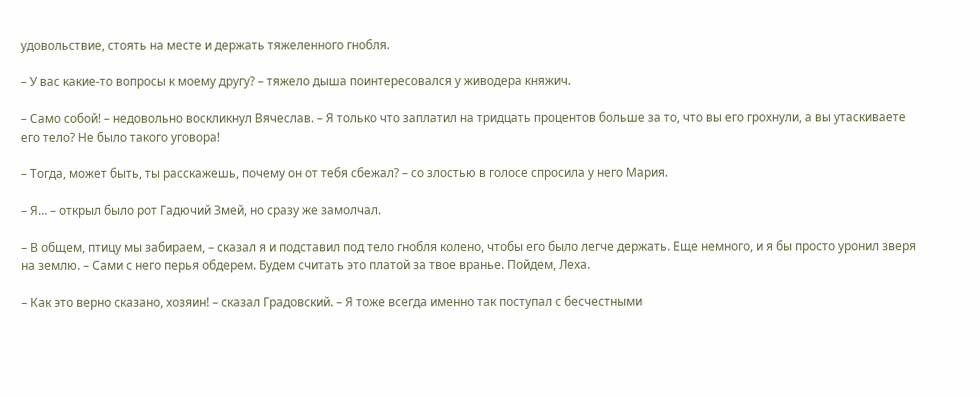удовольствие, стоять на месте и держать тяжеленного гнобля.

– У вас какие-то вопросы к моему другу? – тяжело дыша поинтересовался у живодера княжич.

– Само собой! – недовольно воскликнул Вячеслав. – Я только что заплатил на тридцать процентов больше за то, что вы его грохнули, а вы утаскиваете его тело? Не было такого уговора!

– Тогда, может быть, ты расскажешь, почему он от тебя сбежал? – со злостью в голосе спросила у него Мария.

– Я… – открыл было рот Гадючий Змей, но сразу же замолчал.

– В общем, птицу мы забираем, – сказал я и подставил под тело гнобля колено, чтобы его было легче держать. Еще немного, и я бы просто уронил зверя на землю. – Сами с него перья обдерем. Будем считать это платой за твое вранье. Пойдем, Леха.

– Как это верно сказано, хозяин! – сказал Градовский. – Я тоже всегда именно так поступал с бесчестными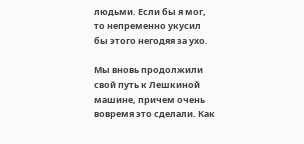людьми. Если бы я мог, то непременно укусил бы этого негодяя за ухо.

Мы вновь продолжили свой путь к Лешкиной машине, причем очень вовремя это сделали. Как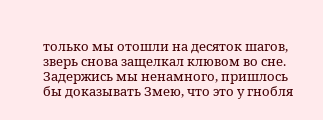только мы отошли на десяток шагов, зверь снова защелкал клювом во сне. Задержись мы ненамного, пришлось бы доказывать Змею, что это у гнобля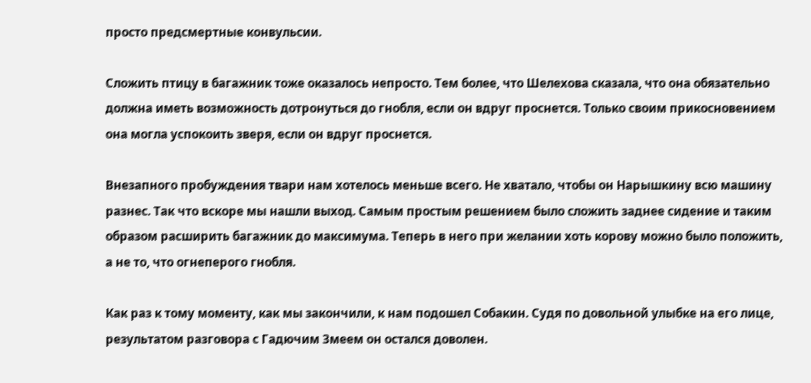просто предсмертные конвульсии.

Сложить птицу в багажник тоже оказалось непросто. Тем более, что Шелехова сказала, что она обязательно должна иметь возможность дотронуться до гнобля, если он вдруг проснется. Только своим прикосновением она могла успокоить зверя, если он вдруг проснется.

Внезапного пробуждения твари нам хотелось меньше всего. Не хватало, чтобы он Нарышкину всю машину разнес. Так что вскоре мы нашли выход. Самым простым решением было сложить заднее сидение и таким образом расширить багажник до максимума. Теперь в него при желании хоть корову можно было положить, а не то, что огнеперого гнобля.

Как раз к тому моменту, как мы закончили, к нам подошел Собакин. Судя по довольной улыбке на его лице, результатом разговора с Гадючим Змеем он остался доволен.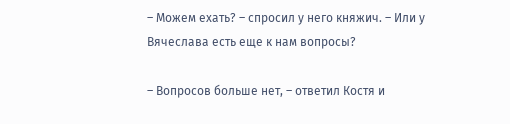– Можем ехать? – спросил у него княжич. – Или у Вячеслава есть еще к нам вопросы?

– Вопросов больше нет, – ответил Костя и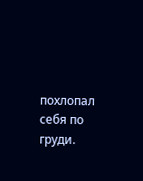похлопал себя по груди.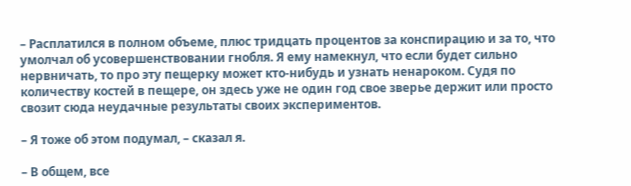– Расплатился в полном объеме, плюс тридцать процентов за конспирацию и за то, что умолчал об усовершенствовании гнобля. Я ему намекнул, что если будет сильно нервничать, то про эту пещерку может кто-нибудь и узнать ненароком. Судя по количеству костей в пещере, он здесь уже не один год свое зверье держит или просто свозит сюда неудачные результаты своих экспериментов.

– Я тоже об этом подумал, – сказал я.

– В общем, все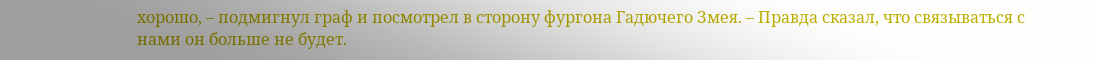хорошо, – подмигнул граф и посмотрел в сторону фургона Гадючего Змея. – Правда сказал, что связываться с нами он больше не будет.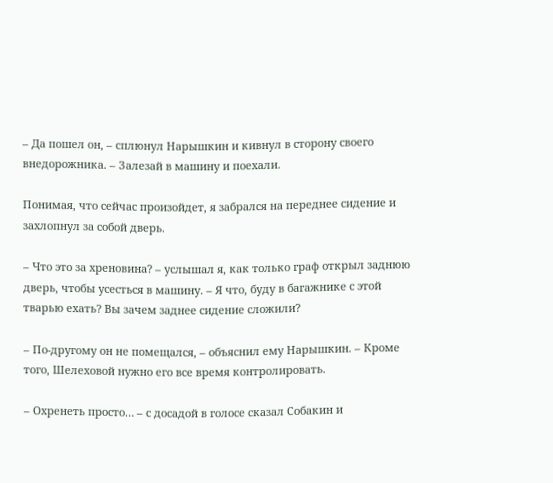– Да пошел он, – сплюнул Нарышкин и кивнул в сторону своего внедорожника. – Залезай в машину и поехали.

Понимая, что сейчас произойдет, я забрался на переднее сидение и захлопнул за собой дверь.

– Что это за хреновина? – услышал я, как только граф открыл заднюю дверь, чтобы усесться в машину. – Я что, буду в багажнике с этой тварью ехать? Вы зачем заднее сидение сложили?

– По-другому он не помещался, – объяснил ему Нарышкин. – Кроме того, Шелеховой нужно его все время контролировать.

– Охренеть просто… – с досадой в голосе сказал Собакин и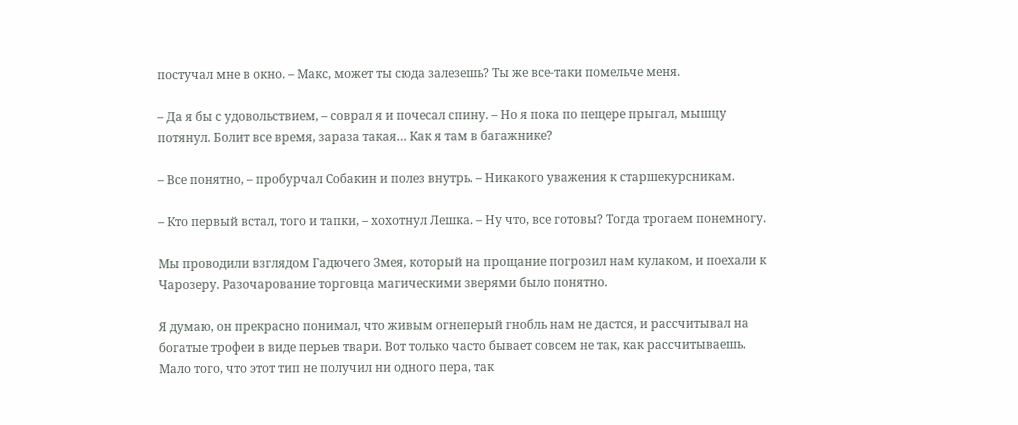постучал мне в окно. – Макс, может ты сюда залезешь? Ты же все-таки помельче меня.

– Да я бы с удовольствием, – соврал я и почесал спину. – Но я пока по пещере прыгал, мышцу потянул. Болит все время, зараза такая… Как я там в багажнике?

– Все понятно, – пробурчал Собакин и полез внутрь. – Никакого уважения к старшекурсникам.

– Кто первый встал, того и тапки, – хохотнул Лешка. – Ну что, все готовы? Тогда трогаем понемногу.

Мы проводили взглядом Гадючего Змея, который на прощание погрозил нам кулаком, и поехали к Чарозеру. Разочарование торговца магическими зверями было понятно.

Я думаю, он прекрасно понимал, что живым огнеперый гнобль нам не дастся, и рассчитывал на богатые трофеи в виде перьев твари. Вот только часто бывает совсем не так, как рассчитываешь. Мало того, что этот тип не получил ни одного пера, так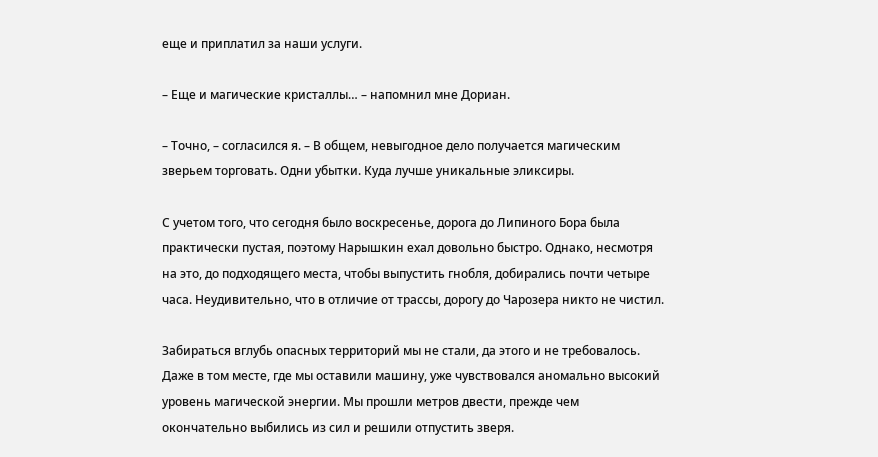еще и приплатил за наши услуги.

– Еще и магические кристаллы… – напомнил мне Дориан.

– Точно, – согласился я. – В общем, невыгодное дело получается магическим зверьем торговать. Одни убытки. Куда лучше уникальные эликсиры.

С учетом того, что сегодня было воскресенье, дорога до Липиного Бора была практически пустая, поэтому Нарышкин ехал довольно быстро. Однако, несмотря на это, до подходящего места, чтобы выпустить гнобля, добирались почти четыре часа. Неудивительно, что в отличие от трассы, дорогу до Чарозера никто не чистил.

Забираться вглубь опасных территорий мы не стали, да этого и не требовалось. Даже в том месте, где мы оставили машину, уже чувствовался аномально высокий уровень магической энергии. Мы прошли метров двести, прежде чем окончательно выбились из сил и решили отпустить зверя.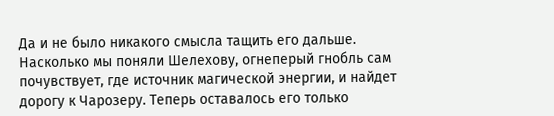Да и не было никакого смысла тащить его дальше. Насколько мы поняли Шелехову, огнеперый гнобль сам почувствует, где источник магической энергии, и найдет дорогу к Чарозеру. Теперь оставалось его только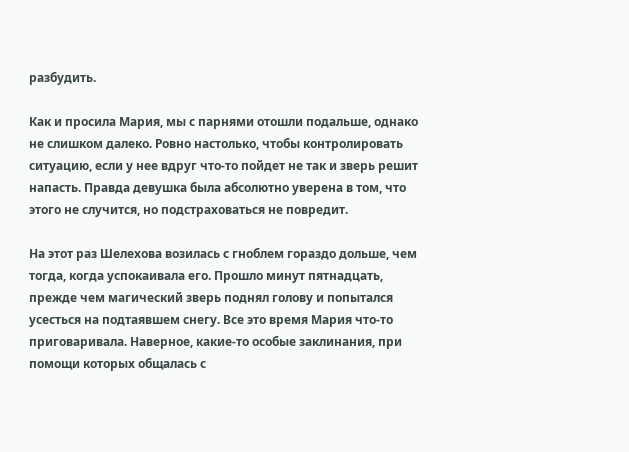разбудить.

Как и просила Мария, мы с парнями отошли подальше, однако не слишком далеко. Ровно настолько, чтобы контролировать ситуацию, если у нее вдруг что-то пойдет не так и зверь решит напасть. Правда девушка была абсолютно уверена в том, что этого не случится, но подстраховаться не повредит.

На этот раз Шелехова возилась с гноблем гораздо дольше, чем тогда, когда успокаивала его. Прошло минут пятнадцать, прежде чем магический зверь поднял голову и попытался усесться на подтаявшем снегу. Все это время Мария что-то приговаривала. Наверное, какие-то особые заклинания, при помощи которых общалась с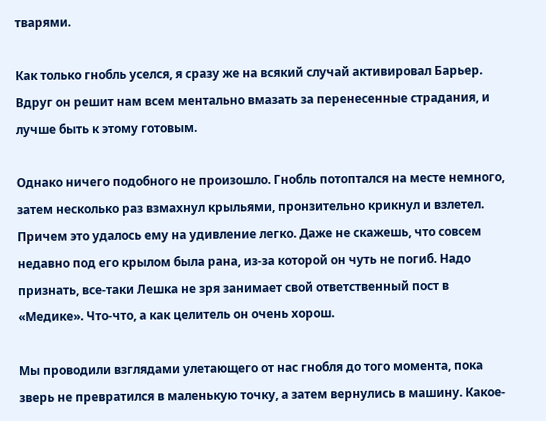тварями.

Как только гнобль уселся, я сразу же на всякий случай активировал Барьер. Вдруг он решит нам всем ментально вмазать за перенесенные страдания, и лучше быть к этому готовым.

Однако ничего подобного не произошло. Гнобль потоптался на месте немного, затем несколько раз взмахнул крыльями, пронзительно крикнул и взлетел. Причем это удалось ему на удивление легко. Даже не скажешь, что совсем недавно под его крылом была рана, из-за которой он чуть не погиб. Надо признать, все-таки Лешка не зря занимает свой ответственный пост в «Медике». Что-что, а как целитель он очень хорош.

Мы проводили взглядами улетающего от нас гнобля до того момента, пока зверь не превратился в маленькую точку, а затем вернулись в машину. Какое-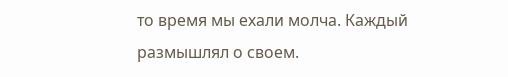то время мы ехали молча. Каждый размышлял о своем.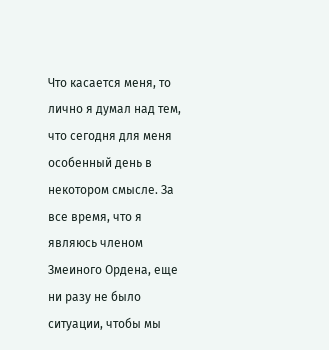Что касается меня, то лично я думал над тем, что сегодня для меня особенный день в некотором смысле. За все время, что я являюсь членом Змеиного Ордена, еще ни разу не было ситуации, чтобы мы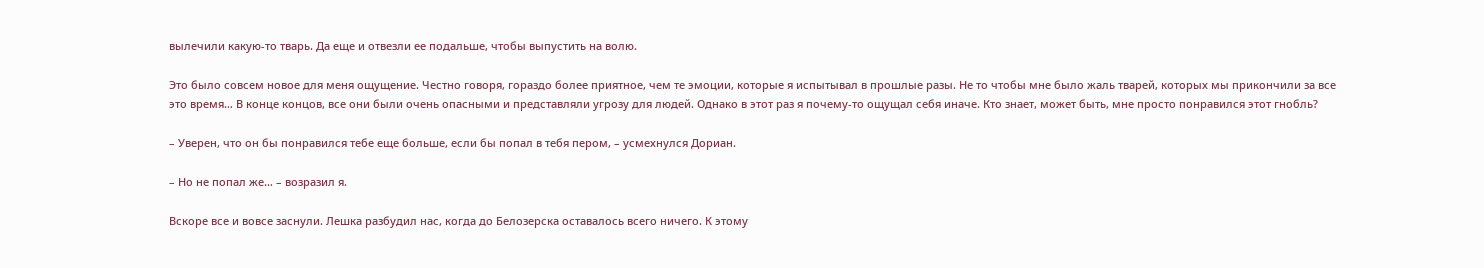вылечили какую-то тварь. Да еще и отвезли ее подальше, чтобы выпустить на волю.

Это было совсем новое для меня ощущение. Честно говоря, гораздо более приятное, чем те эмоции, которые я испытывал в прошлые разы. Не то чтобы мне было жаль тварей, которых мы прикончили за все это время… В конце концов, все они были очень опасными и представляли угрозу для людей. Однако в этот раз я почему-то ощущал себя иначе. Кто знает, может быть, мне просто понравился этот гнобль?

– Уверен, что он бы понравился тебе еще больше, если бы попал в тебя пером, – усмехнулся Дориан.

– Но не попал же… – возразил я.

Вскоре все и вовсе заснули. Лешка разбудил нас, когда до Белозерска оставалось всего ничего. К этому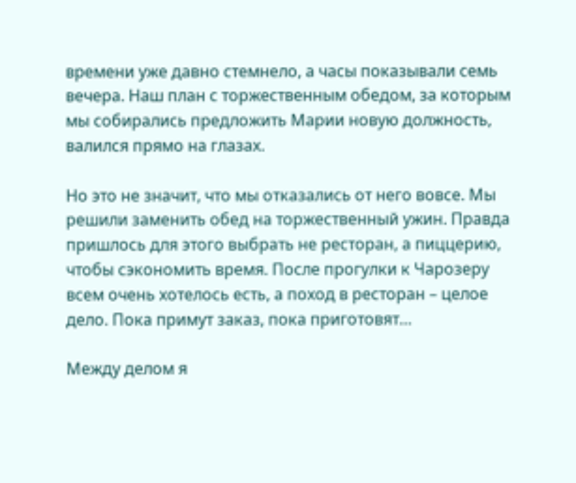времени уже давно стемнело, а часы показывали семь вечера. Наш план с торжественным обедом, за которым мы собирались предложить Марии новую должность, валился прямо на глазах.

Но это не значит, что мы отказались от него вовсе. Мы решили заменить обед на торжественный ужин. Правда пришлось для этого выбрать не ресторан, а пиццерию, чтобы сэкономить время. После прогулки к Чарозеру всем очень хотелось есть, а поход в ресторан – целое дело. Пока примут заказ, пока приготовят…

Между делом я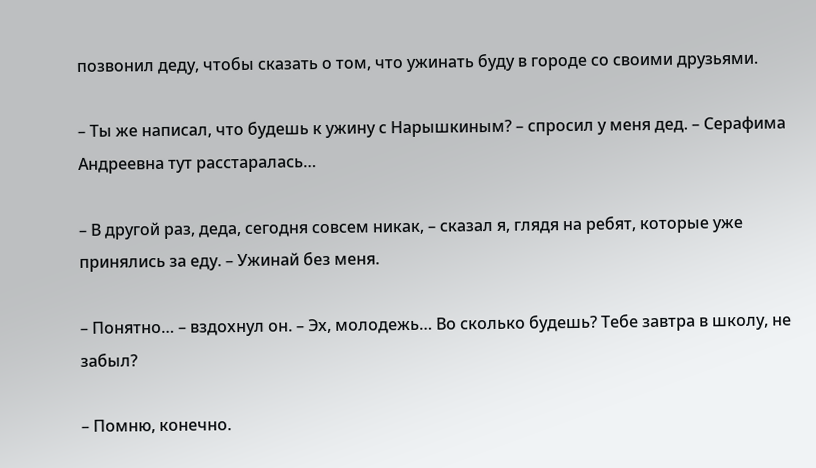позвонил деду, чтобы сказать о том, что ужинать буду в городе со своими друзьями.

– Ты же написал, что будешь к ужину с Нарышкиным? – спросил у меня дед. – Серафима Андреевна тут расстаралась…

– В другой раз, деда, сегодня совсем никак, – сказал я, глядя на ребят, которые уже принялись за еду. – Ужинай без меня.

– Понятно… – вздохнул он. – Эх, молодежь… Во сколько будешь? Тебе завтра в школу, не забыл?

– Помню, конечно.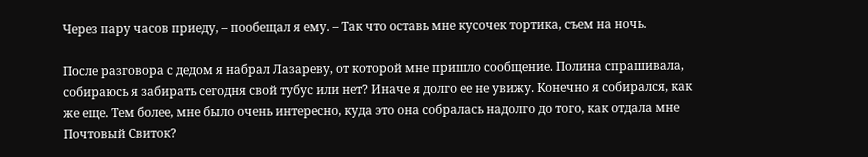Через пару часов приеду, – пообещал я ему. – Так что оставь мне кусочек тортика, съем на ночь.

После разговора с дедом я набрал Лазареву, от которой мне пришло сообщение. Полина спрашивала, собираюсь я забирать сегодня свой тубус или нет? Иначе я долго ее не увижу. Конечно я собирался, как же еще. Тем более, мне было очень интересно, куда это она собралась надолго до того, как отдала мне Почтовый Свиток?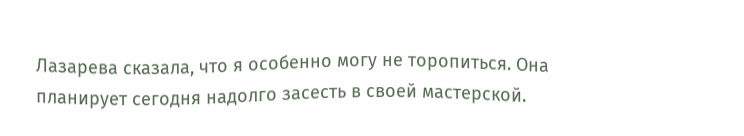Лазарева сказала, что я особенно могу не торопиться. Она планирует сегодня надолго засесть в своей мастерской.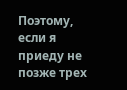Поэтому, если я приеду не позже трех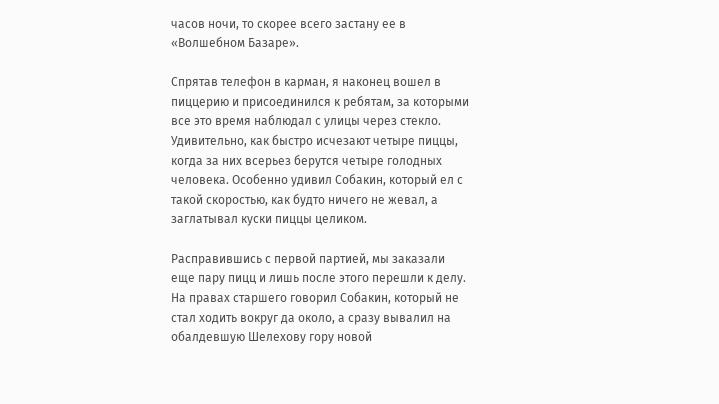часов ночи, то скорее всего застану ее в «Волшебном Базаре».

Спрятав телефон в карман, я наконец вошел в пиццерию и присоединился к ребятам, за которыми все это время наблюдал с улицы через стекло. Удивительно, как быстро исчезают четыре пиццы, когда за них всерьез берутся четыре голодных человека. Особенно удивил Собакин, который ел с такой скоростью, как будто ничего не жевал, а заглатывал куски пиццы целиком.

Расправившись с первой партией, мы заказали еще пару пицц и лишь после этого перешли к делу. На правах старшего говорил Собакин, который не стал ходить вокруг да около, а сразу вывалил на обалдевшую Шелехову гору новой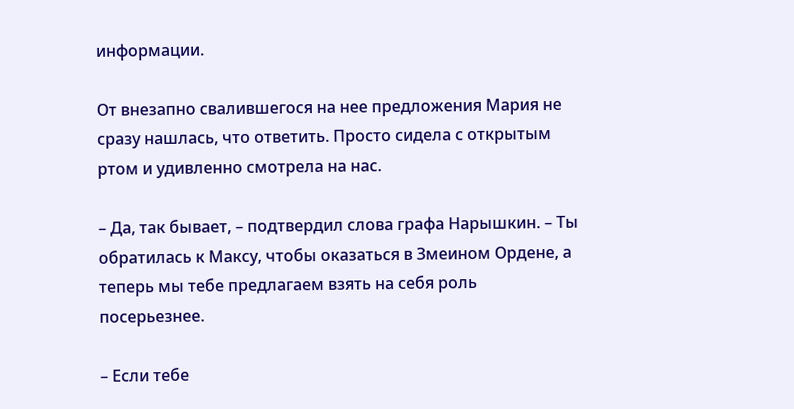информации.

От внезапно свалившегося на нее предложения Мария не сразу нашлась, что ответить. Просто сидела с открытым ртом и удивленно смотрела на нас.

– Да, так бывает, – подтвердил слова графа Нарышкин. – Ты обратилась к Максу, чтобы оказаться в Змеином Ордене, а теперь мы тебе предлагаем взять на себя роль посерьезнее.

– Если тебе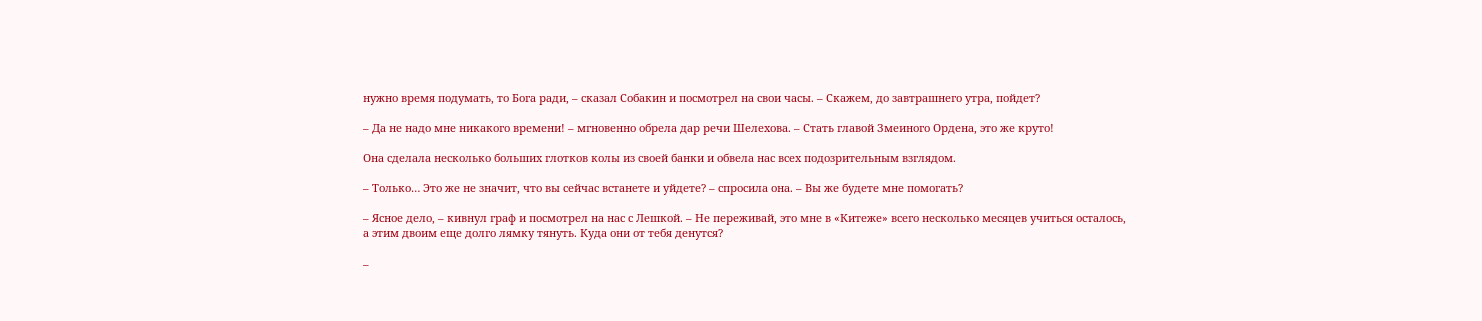нужно время подумать, то Бога ради, – сказал Собакин и посмотрел на свои часы. – Скажем, до завтрашнего утра, пойдет?

– Да не надо мне никакого времени! – мгновенно обрела дар речи Шелехова. – Стать главой Змеиного Ордена, это же круто!

Она сделала несколько больших глотков колы из своей банки и обвела нас всех подозрительным взглядом.

– Только… Это же не значит, что вы сейчас встанете и уйдете? – спросила она. – Вы же будете мне помогать?

– Ясное дело, – кивнул граф и посмотрел на нас с Лешкой. – Не переживай, это мне в «Китеже» всего несколько месяцев учиться осталось, а этим двоим еще долго лямку тянуть. Куда они от тебя денутся?

–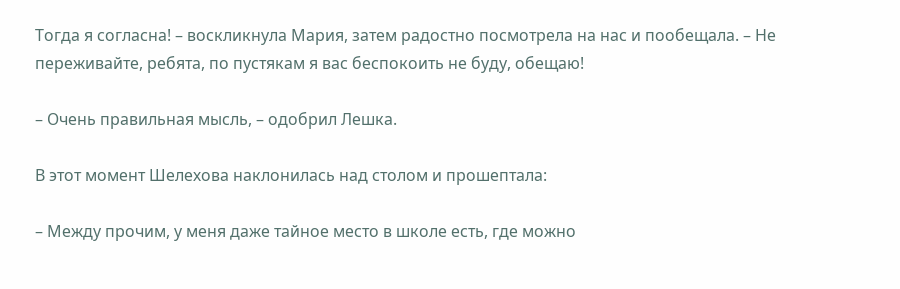Тогда я согласна! – воскликнула Мария, затем радостно посмотрела на нас и пообещала. – Не переживайте, ребята, по пустякам я вас беспокоить не буду, обещаю!

– Очень правильная мысль, – одобрил Лешка.

В этот момент Шелехова наклонилась над столом и прошептала:

– Между прочим, у меня даже тайное место в школе есть, где можно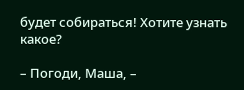будет собираться! Хотите узнать какое?

– Погоди, Маша, –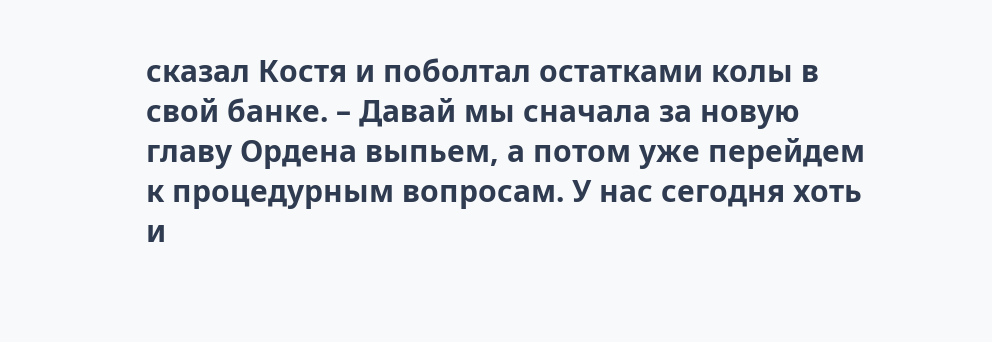сказал Костя и поболтал остатками колы в свой банке. – Давай мы сначала за новую главу Ордена выпьем, а потом уже перейдем к процедурным вопросам. У нас сегодня хоть и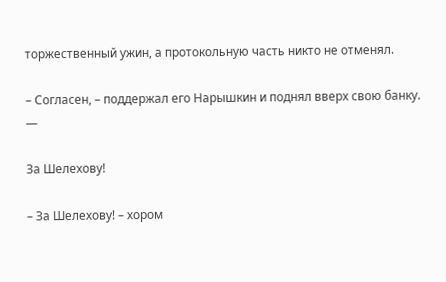торжественный ужин, а протокольную часть никто не отменял.

– Согласен, – поддержал его Нарышкин и поднял вверх свою банку. —

За Шелехову!

– За Шелехову! – хором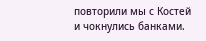повторили мы с Костей и чокнулись банками.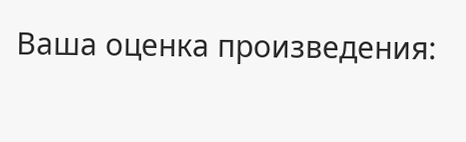Ваша оценка произведения: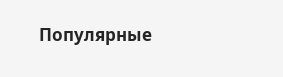Популярные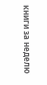книги за неделю